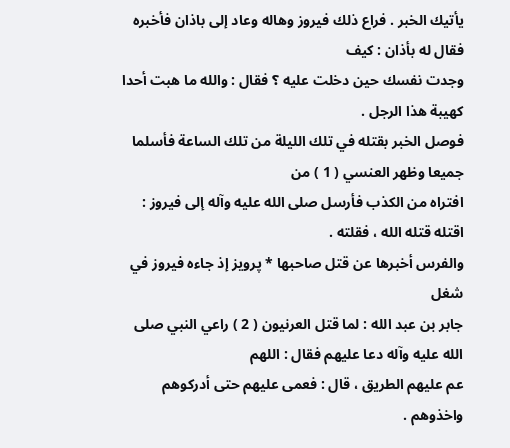يأتيك الخبر . فراع ذلك فيروز وهاله وعاد إلى باذان فأخبره فقال له بأذان : كيف
وجدت نفسك حين دخلت عليه ؟ فقال : والله ما هبت أحدا كهيبة هذا الرجل .
فوصل الخبر بقتله في تلك الليلة من تلك الساعة فأسلما جميعا وظهر العنسي ( 1 ) من
افتراه من الكذب فأرسل صلى الله عليه وآله إلى فيروز : اقتله قتله الله ، فقلته .
والفرس أخبرها عن قتل صاحبها * پرويز إذ جاءه فيروز في شغل
جابر بن عبد الله : لما قتل العرنيون ( 2 ) راعي النبي صلى الله عليه وآله دعا عليهم فقال : اللهم
عم عليهم الطريق ، قال : فعمى عليهم حتى أدركوهم واخذوهم .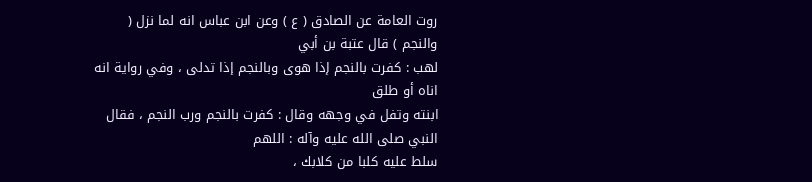روت العامة عن الصادق ( ع ) وعن ابن عباس انه لما نزل ( والنجم ) قال عتبة بن أبي
لهب : كفرت بالنجم إذا هوى وبالنجم إذا تدلى ، وفي رواية انه اناه أو طلق
ابنته وتفل في وجهه وقال : كفرت بالنجم ورب النجم ، فقال النبي صلى الله عليه وآله : اللهم
سلط عليه كلبا من كلابك ،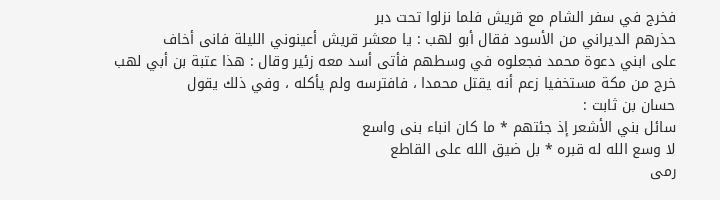فخرج في سفر الشام مع قريش فلما نزلوا تحت دبر
حذرهم الديراني من الأسود فقال أبو لهب : يا معشر قريش أعينوني الليلة فانى أخاف
على ابني دعوة محمد فجعلوه في وسطهم فأتى أسد معه زئير وقال : هذا عتبة بن أبي لهب
خرج من مكة مستخفيا زعم أنه يقتل محمدا ، فافترسه ولم يأكله ، وفي ذلك يقول
حسان بن ثابت :
سائل بني الأشعر إذ جئتهم * ما كان انباء بنى واسع
لا وسع الله له قبره * بل ضيق الله على القاطع
رمى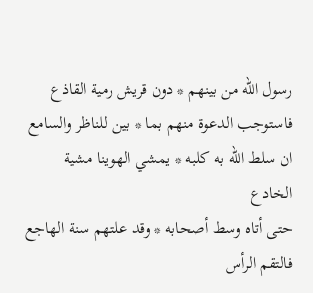رسول الله من بينهم * دون قريش رمية القاذع
فاستوجب الدعوة منهم بما * بين للناظر والسامع
ان سلط الله به كلبه * يمشي الهوينا مشية الخادع
حتى أتاه وسط أصحابه * وقد علتهم سنة الهاجع
فالتقم الرأس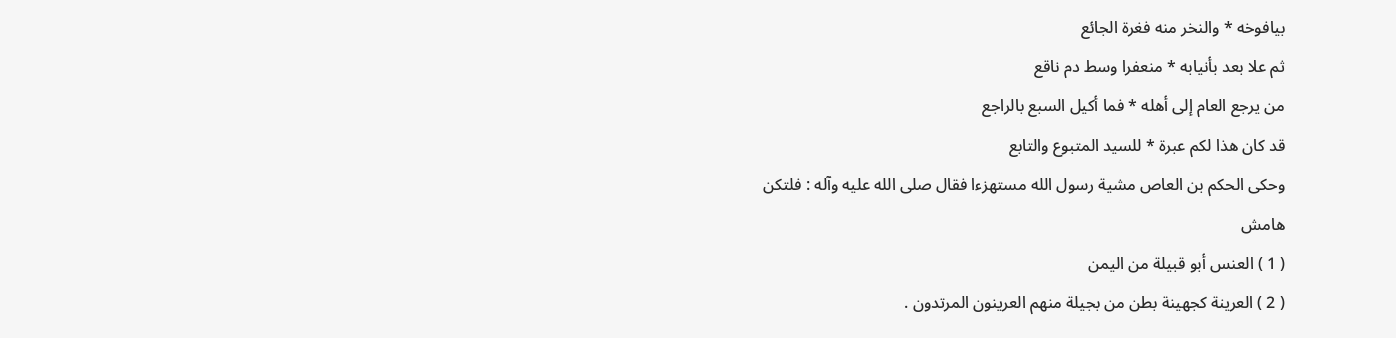بيافوخه * والنخر منه فغرة الجائع
ثم علا بعد بأنيابه * منعفرا وسط دم ناقع
من يرجع العام إلى أهله * فما أكيل السبع بالراجع
قد كان هذا لكم عبرة * للسيد المتبوع والتابع
وحكى الحكم بن العاص مشية رسول الله مستهزءا فقال صلى الله عليه وآله : فلتكن
هامش
( 1 ) العنس أبو قبيلة من اليمن
( 2 ) العرينة كجهينة بطن من بجيلة منهم العرينون المرتدون .